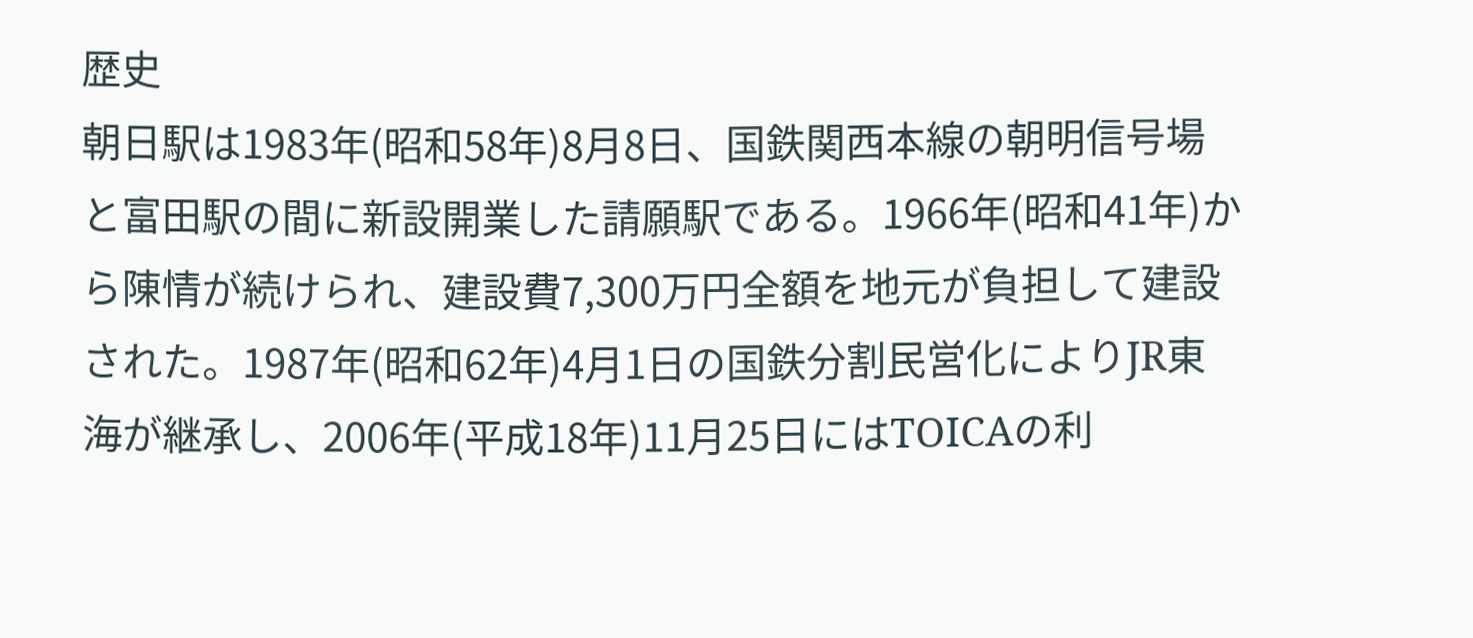歴史
朝日駅は1983年(昭和58年)8月8日、国鉄関西本線の朝明信号場と富田駅の間に新設開業した請願駅である。1966年(昭和41年)から陳情が続けられ、建設費7,300万円全額を地元が負担して建設された。1987年(昭和62年)4月1日の国鉄分割民営化によりJR東海が継承し、2006年(平成18年)11月25日にはTOICAの利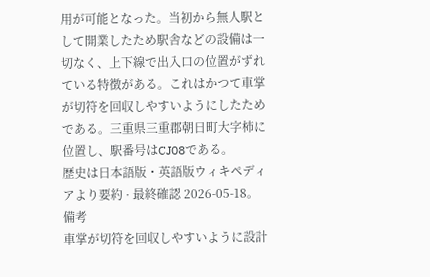用が可能となった。当初から無人駅として開業したため駅舎などの設備は一切なく、上下線で出入口の位置がずれている特徴がある。これはかつて車掌が切符を回収しやすいようにしたためである。三重県三重郡朝日町大字柿に位置し、駅番号はCJ08である。
歴史は日本語版・英語版ウィキペディアより要約 · 最終確認 2026-05-18。
備考
車掌が切符を回収しやすいように設計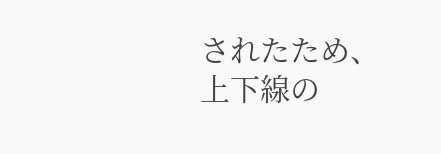されたため、上下線の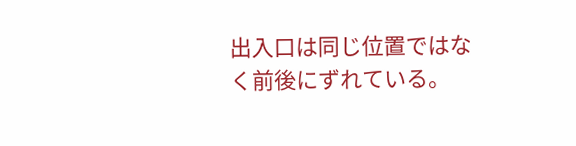出入口は同じ位置ではなく前後にずれている。